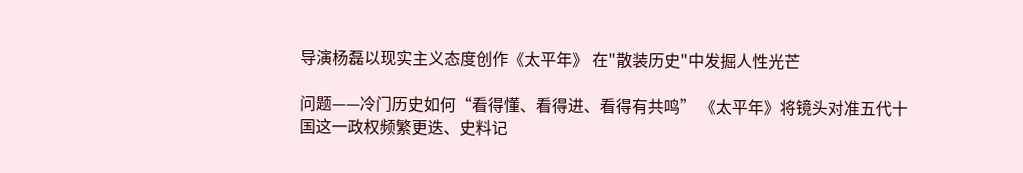导演杨磊以现实主义态度创作《太平年》 在"散装历史"中发掘人性光芒

问题——冷门历史如何“看得懂、看得进、看得有共鸣” 《太平年》将镜头对准五代十国这一政权频繁更迭、史料记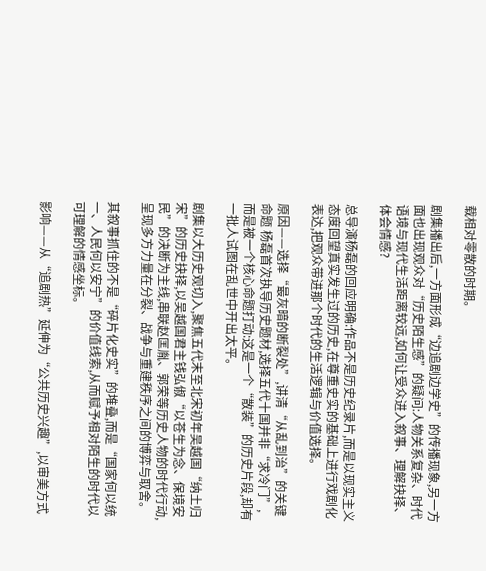载相对零散的时期。

剧集播出后,一方面形成“边追剧边学史”的传播现象,另一方面也出现观众对“历史陌生感”的疑问:人物关系复杂、时代语境与现代生活距离较远,如何让受众进入叙事、理解抉择、体会情感?

总导演杨磊的回应明确:作品不是历史纪录片,而是以现实主义态度回望真实发生过的历史,在尊重史实的基础上进行戏剧化表达,把观众带进那个时代的生活逻辑与价值选择。

原因——选择“最灰暗的断裂处”,讲清“从乱到治”的关键命题 杨磊首次执导历史题材,选择五代十国并非“求冷门”,而是被一个核心命题打动:这是一个“散装”的历史片段,却有一批人试图在乱世中开出太平。

剧集以大历史观切入,聚焦五代末至北宋初年吴越国“纳土归宋”的历史抉择,以吴越国君主钱弘俶“以苍生为念、保境安民”的决断为主线,串联赵匡胤、郭荣等历史人物的时代行动,呈现多方力量在分裂、战争与重建秩序之间的博弈与取舍。

其叙事抓住的不是“碎片化史实”的堆叠,而是“国家何以统一、人民何以安宁”的价值线索,从而赋予相对陌生的时代以可理解的情感坐标。

影响——从“追剧热”延伸为“公共历史兴趣”,以审美方式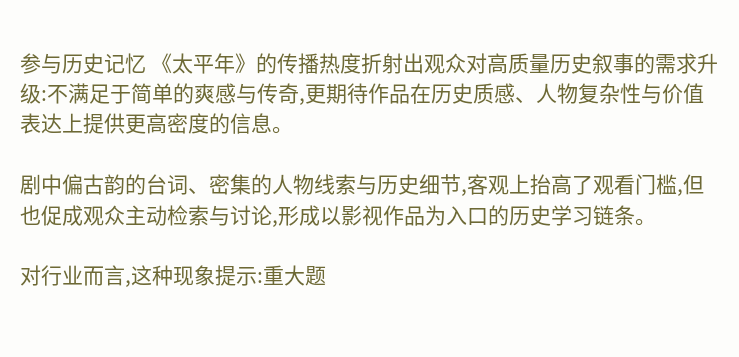参与历史记忆 《太平年》的传播热度折射出观众对高质量历史叙事的需求升级:不满足于简单的爽感与传奇,更期待作品在历史质感、人物复杂性与价值表达上提供更高密度的信息。

剧中偏古韵的台词、密集的人物线索与历史细节,客观上抬高了观看门槛,但也促成观众主动检索与讨论,形成以影视作品为入口的历史学习链条。

对行业而言,这种现象提示:重大题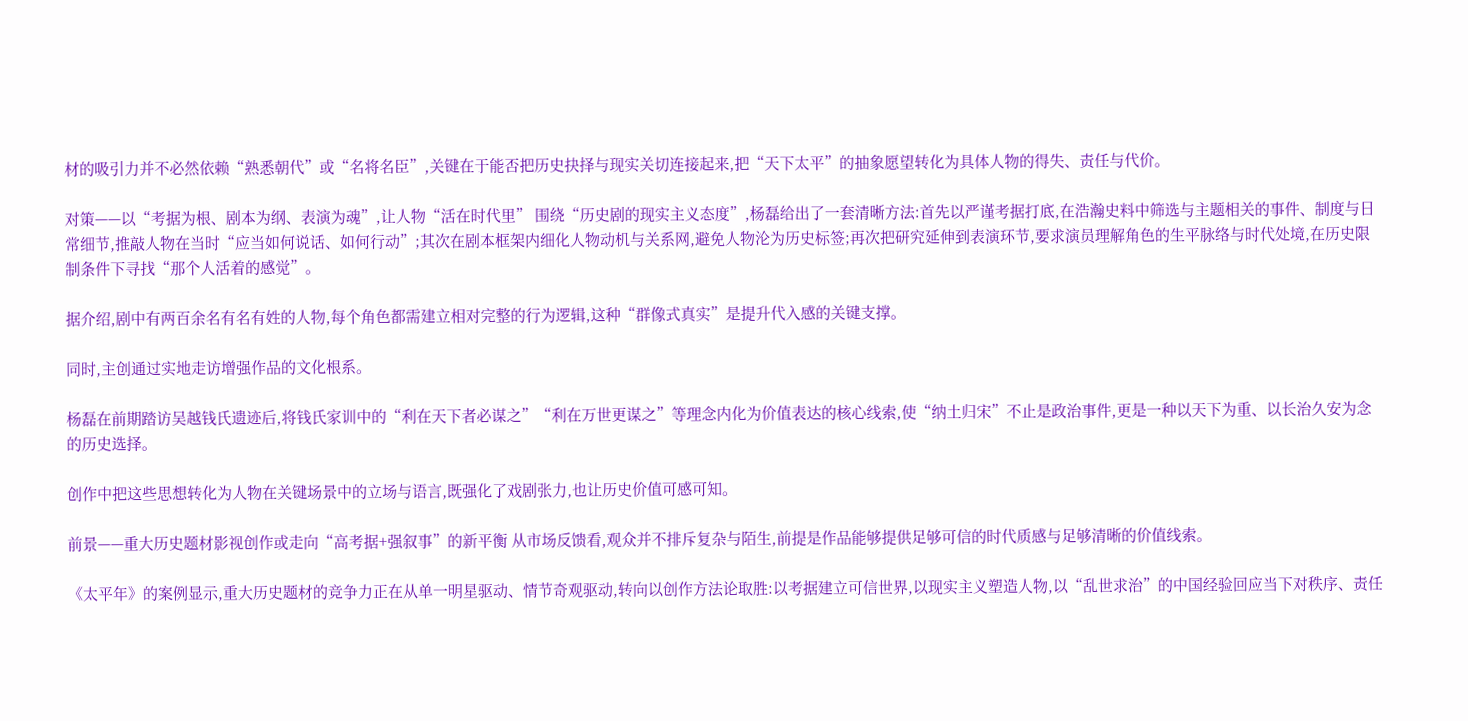材的吸引力并不必然依赖“熟悉朝代”或“名将名臣”,关键在于能否把历史抉择与现实关切连接起来,把“天下太平”的抽象愿望转化为具体人物的得失、责任与代价。

对策——以“考据为根、剧本为纲、表演为魂”,让人物“活在时代里” 围绕“历史剧的现实主义态度”,杨磊给出了一套清晰方法:首先以严谨考据打底,在浩瀚史料中筛选与主题相关的事件、制度与日常细节,推敲人物在当时“应当如何说话、如何行动”;其次在剧本框架内细化人物动机与关系网,避免人物沦为历史标签;再次把研究延伸到表演环节,要求演员理解角色的生平脉络与时代处境,在历史限制条件下寻找“那个人活着的感觉”。

据介绍,剧中有两百余名有名有姓的人物,每个角色都需建立相对完整的行为逻辑,这种“群像式真实”是提升代入感的关键支撑。

同时,主创通过实地走访增强作品的文化根系。

杨磊在前期踏访吴越钱氏遗迹后,将钱氏家训中的“利在天下者必谋之”“利在万世更谋之”等理念内化为价值表达的核心线索,使“纳土归宋”不止是政治事件,更是一种以天下为重、以长治久安为念的历史选择。

创作中把这些思想转化为人物在关键场景中的立场与语言,既强化了戏剧张力,也让历史价值可感可知。

前景——重大历史题材影视创作或走向“高考据+强叙事”的新平衡 从市场反馈看,观众并不排斥复杂与陌生,前提是作品能够提供足够可信的时代质感与足够清晰的价值线索。

《太平年》的案例显示,重大历史题材的竞争力正在从单一明星驱动、情节奇观驱动,转向以创作方法论取胜:以考据建立可信世界,以现实主义塑造人物,以“乱世求治”的中国经验回应当下对秩序、责任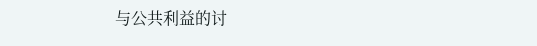与公共利益的讨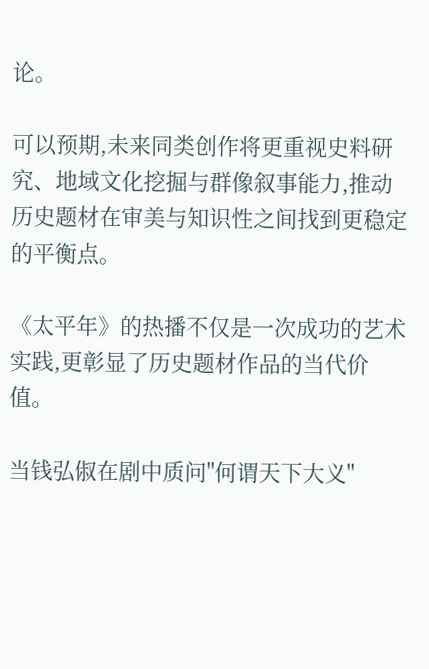论。

可以预期,未来同类创作将更重视史料研究、地域文化挖掘与群像叙事能力,推动历史题材在审美与知识性之间找到更稳定的平衡点。

《太平年》的热播不仅是一次成功的艺术实践,更彰显了历史题材作品的当代价值。

当钱弘俶在剧中质问"何谓天下大义"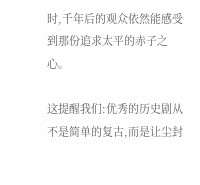时,千年后的观众依然能感受到那份追求太平的赤子之心。

这提醒我们:优秀的历史剧从不是简单的复古,而是让尘封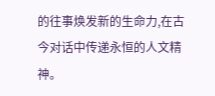的往事焕发新的生命力,在古今对话中传递永恒的人文精神。